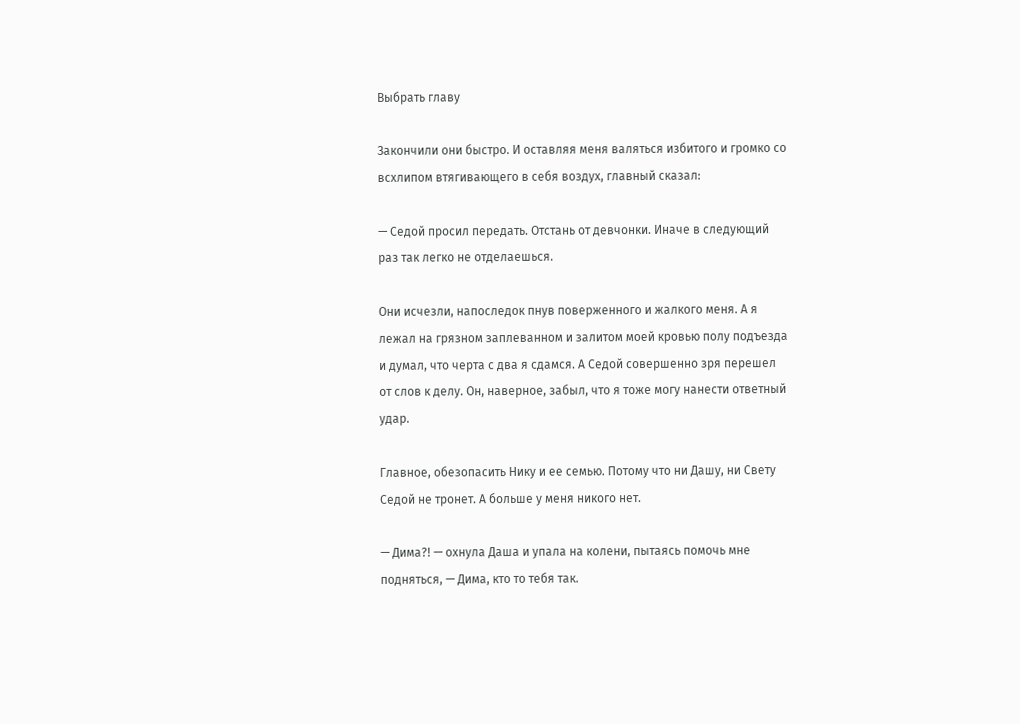Выбрать главу

Закончили они быстро. И оставляя меня валяться избитого и громко со всхлипом втягивающего в себя воздух, главный сказал:

— Седой просил передать. Отстань от девчонки. Иначе в следующий раз так легко не отделаешься.

Они исчезли, напоследок пнув поверженного и жалкого меня. А я лежал на грязном заплеванном и залитом моей кровью полу подъезда и думал, что черта с два я сдамся. А Седой совершенно зря перешел от слов к делу. Он, наверное, забыл, что я тоже могу нанести ответный удар.

Главное, обезопасить Нику и ее семью. Потому что ни Дашу, ни Свету Седой не тронет. А больше у меня никого нет.

— Дима?! — охнула Даша и упала на колени, пытаясь помочь мне подняться, — Дима, кто то тебя так.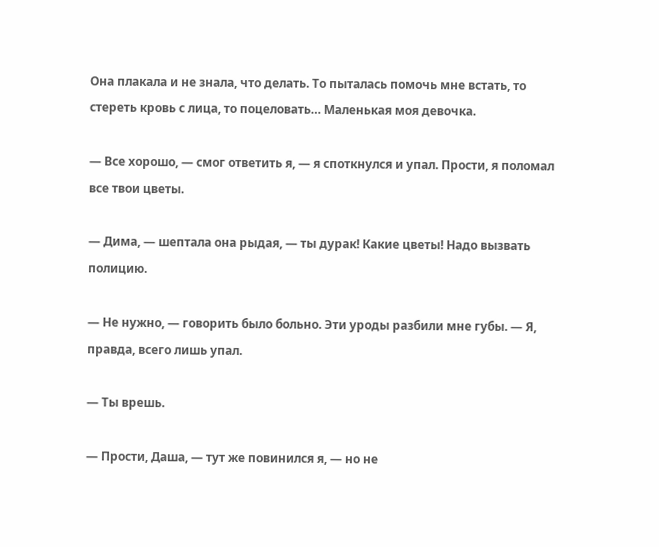Она плакала и не знала, что делать. То пыталась помочь мне встать, то стереть кровь с лица, то поцеловать… Маленькая моя девочка.

— Все хорошо, — смог ответить я, — я споткнулся и упал. Прости, я поломал все твои цветы.

— Дима, — шептала она рыдая, — ты дурак! Какие цветы! Надо вызвать полицию.

— Не нужно, — говорить было больно. Эти уроды разбили мне губы. — Я, правда, всего лишь упал.

— Ты врешь.

— Прости, Даша, — тут же повинился я, — но не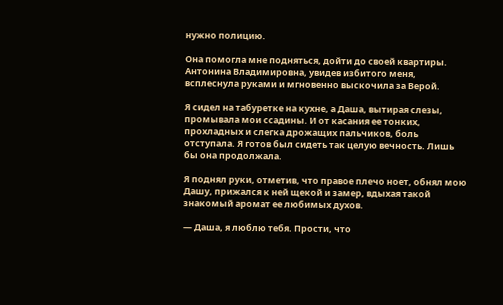нужно полицию.

Она помогла мне подняться, дойти до своей квартиры. Антонина Владимировна, увидев избитого меня, всплеснула руками и мгновенно выскочила за Верой.

Я сидел на табуретке на кухне, а Даша, вытирая слезы, промывала мои ссадины. И от касания ее тонких, прохладных и слегка дрожащих пальчиков, боль отступала. Я готов был сидеть так целую вечность. Лишь бы она продолжала.

Я поднял руки, отметив, что правое плечо ноет, обнял мою Дашу, прижался к ней щекой и замер, вдыхая такой знакомый аромат ее любимых духов.

— Даша, я люблю тебя. Прости, что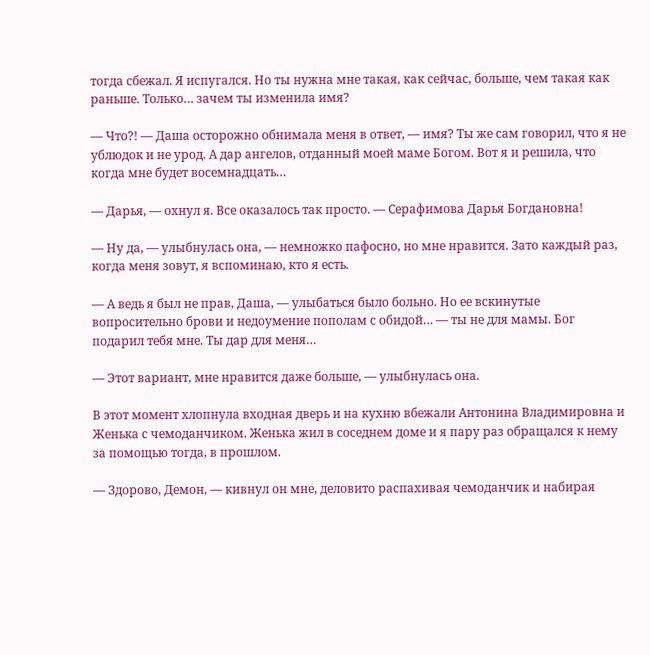тогда сбежал. Я испугался. Но ты нужна мне такая, как сейчас, больше, чем такая как раньше. Только… зачем ты изменила имя?

— Что?! — Даша осторожно обнимала меня в ответ, — имя? Ты же сам говорил, что я не ублюдок и не урод. А дар ангелов, отданный моей маме Богом. Вот я и решила, что когда мне будет восемнадцать…

— Дарья, — охнул я. Все оказалось так просто. — Серафимова Дарья Богдановна!

— Ну да, — улыбнулась она, — немножко пафосно, но мне нравится. Зато каждый раз, когда меня зовут, я вспоминаю, кто я есть.

— А ведь я был не прав, Даша, — улыбаться было больно. Но ее вскинутые вопросительно брови и недоумение пополам с обидой… — ты не для мамы. Бог подарил тебя мне. Ты дар для меня…

— Этот вариант, мне нравится даже больше, — улыбнулась она.

В этот момент хлопнула входная дверь и на кухню вбежали Антонина Владимировна и Женька с чемоданчиком. Женька жил в соседнем доме и я пару раз обращался к нему за помощью тогда, в прошлом.

— Здорово, Демон, — кивнул он мне, деловито распахивая чемоданчик и набирая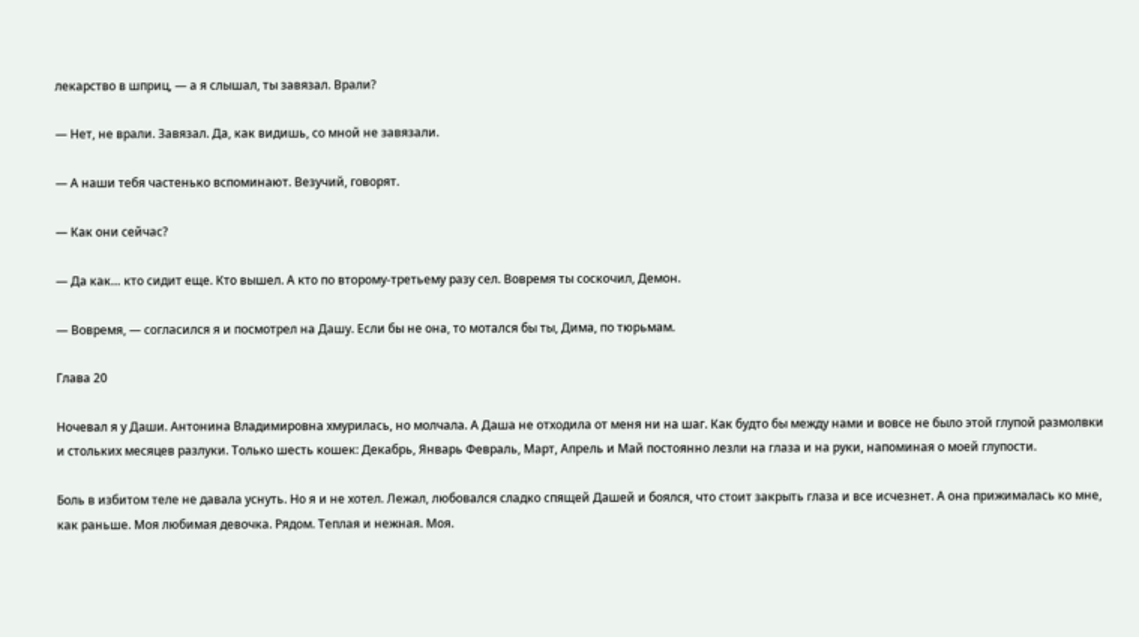лекарство в шприц, — а я слышал, ты завязал. Врали?

— Нет, не врали. Завязал. Да, как видишь, со мной не завязали.

— А наши тебя частенько вспоминают. Везучий, говорят.

— Как они сейчас?

— Да как… кто сидит еще. Кто вышел. А кто по второму-третьему разу сел. Вовремя ты соскочил, Демон.

— Вовремя, — согласился я и посмотрел на Дашу. Если бы не она, то мотался бы ты, Дима, по тюрьмам.

Глава 20

Ночевал я у Даши. Антонина Владимировна хмурилась, но молчала. А Даша не отходила от меня ни на шаг. Как будто бы между нами и вовсе не было этой глупой размолвки и стольких месяцев разлуки. Только шесть кошек: Декабрь, Январь Февраль, Март, Апрель и Май постоянно лезли на глаза и на руки, напоминая о моей глупости.

Боль в избитом теле не давала уснуть. Но я и не хотел. Лежал, любовался сладко спящей Дашей и боялся, что стоит закрыть глаза и все исчезнет. А она прижималась ко мне, как раньше. Моя любимая девочка. Рядом. Теплая и нежная. Моя.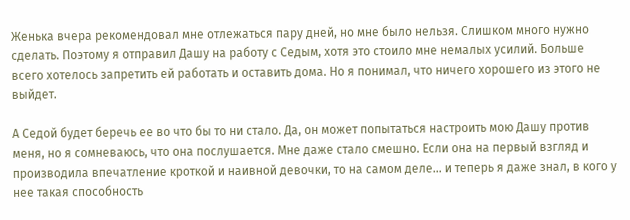Женька вчера рекомендовал мне отлежаться пару дней, но мне было нельзя. Слишком много нужно сделать. Поэтому я отправил Дашу на работу с Седым, хотя это стоило мне немалых усилий. Больше всего хотелось запретить ей работать и оставить дома. Но я понимал, что ничего хорошего из этого не выйдет.

А Седой будет беречь ее во что бы то ни стало. Да, он может попытаться настроить мою Дашу против меня, но я сомневаюсь, что она послушается. Мне даже стало смешно. Если она на первый взгляд и производила впечатление кроткой и наивной девочки, то на самом деле… и теперь я даже знал, в кого у нее такая способность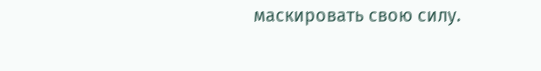маскировать свою силу.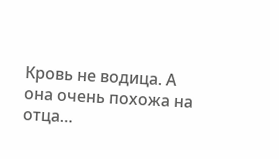Кровь не водица. А она очень похожа на отца…